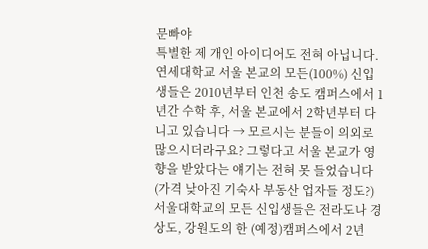문빠야
특별한 제 개인 아이디어도 전혀 아닙니다. 연세대학교 서울 본교의 모든(100%) 신입생들은 2010년부터 인천 송도 캠퍼스에서 1년간 수학 후, 서울 본교에서 2학년부터 다니고 있습니다 → 모르시는 분들이 의외로 많으시더라구요? 그렇다고 서울 본교가 영향을 받았다는 얘기는 전혀 못 들었습니다 (가격 낮아진 기숙사 부동산 업자들 정도?)
서울대학교의 모든 신입생들은 전라도나 경상도, 강원도의 한 (예정)캠퍼스에서 2년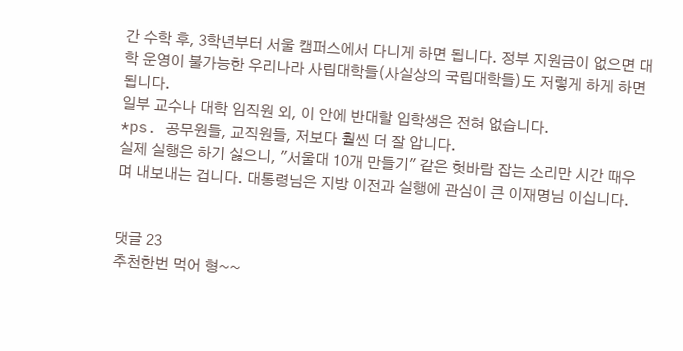간 수학 후, 3학년부터 서울 캠퍼스에서 다니게 하면 됩니다. 정부 지원금이 없으면 대학 운영이 불가능한 우리나라 사립대학들(사실상의 국립대학들)도 저렇게 하게 하면 됩니다.
일부 교수나 대학 임직원 외, 이 안에 반대할 입학생은 전혀 없습니다.
*ps. 공무원들, 교직원들, 저보다 훨씬 더 잘 압니다.
실제 실행은 하기 싫으니, "서울대 10개 만들기" 같은 헛바람 잡는 소리만 시간 때우며 내보내는 겁니다. 대통령님은 지방 이전과 실행에 관심이 큰 이재명님 이십니다.


댓글 23
추천한번 먹어 형~~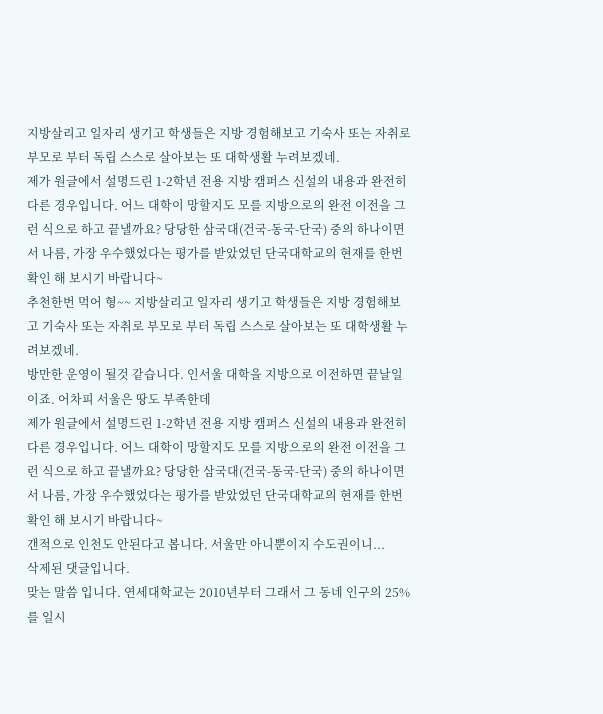지방살리고 일자리 생기고 학생들은 지방 경험해보고 기숙사 또는 자취로 부모로 부터 독립 스스로 살아보는 또 대학생활 누려보겠네.
제가 원글에서 설명드린 1-2학년 전용 지방 캠퍼스 신설의 내용과 완전히 다른 경우입니다. 어느 대학이 망할지도 모를 지방으로의 완전 이전을 그런 식으로 하고 끝낼까요? 당당한 삼국대(건국-동국-단국) 중의 하나이면서 나름, 가장 우수했었다는 평가를 받았었던 단국대학교의 현재를 한번 확인 해 보시기 바랍니다~
추천한번 먹어 형~~ 지방살리고 일자리 생기고 학생들은 지방 경험해보고 기숙사 또는 자취로 부모로 부터 독립 스스로 살아보는 또 대학생활 누려보겠네.
방만한 운영이 될것 같습니다. 인서울 대학을 지방으로 이전하면 끝날일이죠. 어차피 서울은 땅도 부족한데
제가 원글에서 설명드린 1-2학년 전용 지방 캠퍼스 신설의 내용과 완전히 다른 경우입니다. 어느 대학이 망할지도 모를 지방으로의 완전 이전을 그런 식으로 하고 끝낼까요? 당당한 삼국대(건국-동국-단국) 중의 하나이면서 나름, 가장 우수했었다는 평가를 받았었던 단국대학교의 현재를 한번 확인 해 보시기 바랍니다~
갠적으로 인천도 안된다고 봅니다. 서울만 아니뿐이지 수도권이니...
삭제된 댓글입니다.
맞는 말씀 입니다. 연세대학교는 2010년부터 그래서 그 동네 인구의 25%를 일시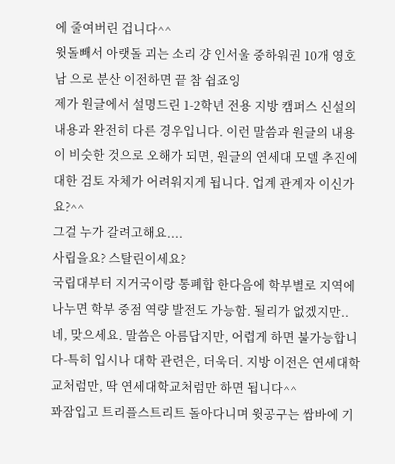에 줄여버린 겁니다^^
윗돌빼서 아랫돌 괴는 소리 걍 인서울 중하워권 10개 영호남 으로 분산 이전하면 끝 참 쉽죠잉
제가 원글에서 설명드린 1-2학년 전용 지방 캠퍼스 신설의 내용과 완전히 다른 경우입니다. 이런 말씀과 원글의 내용이 비슷한 것으로 오해가 되면, 원글의 연세대 모델 추진에 대한 검토 자체가 어려워지게 됩니다. 업계 관계자 이신가요?^^
그걸 누가 갈려고해요....
사립을요? 스탈린이세요?
국립대부터 지거국이랑 통폐합 한다음에 학부별로 지역에 나누면 학부 중점 역량 발전도 가능함. 될리가 없겠지만..
네, 맞으세요. 말씀은 아름답지만, 어렵게 하면 불가능합니다-특히 입시나 대학 관련은, 더욱더. 지방 이전은 연세대학교처럼만, 딱 연세대학교처럼만 하면 됩니다^^
꽈잠입고 트리플스트리트 돌아다니며 윗공구는 쌈바에 기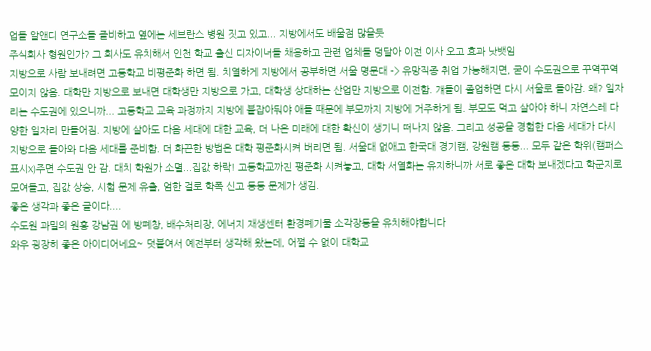업들 알앤디 연구소들 즐비하고 옆에는 세브란스 병원 짓고 있고... 지방에서도 배울점 많을듯
주식회사 형원인가? 그 회사도 유치해서 인천 학교 출신 디자이너들 채용하고 관련 업체들 덩달아 이전 이사 오고 효과 낫뱃임
지방으로 사람 보내려면 고등학교 비평준화 하면 됨. 치열하게 지방에서 공부하면 서울 명문대 -> 유망직종 취업 가능해지면, 굳이 수도권으로 꾸역꾸역 모이지 않음. 대학만 지방으로 보내면 대학생만 지방으로 가고, 대학생 상대하는 산업만 지방으로 이전함. 걔들이 졸업하면 다시 서울로 돌아감. 왜? 일자리는 수도권에 있으니까... 고등학교 교육 과정까지 지방에 붙잡아둬야 애들 때문에 부모까지 지방에 거주하게 됨. 부모도 먹고 살아야 하니 자연스레 다양한 일자리 만들어짐. 지방에 살아도 다음 세대에 대한 교육, 더 나은 미래에 대한 확신이 생기니 떠나지 않음. 그리고 성공을 경험한 다음 세대가 다시 지방으로 돌아와 다음 세대를 준비함. 더 화끈한 방법은 대학 평준화시켜 버리면 됨. 서울대 없애고 한국대 경기캠, 강원캠 등등... 모두 같은 학위(캠퍼스 표시X)주면 수도권 안 감. 대치 학원가 소멸...집값 하락! 고등학교까진 평준화 시켜놓고, 대학 서열화는 유지하니까 서로 좋은 대학 보내겠다고 학군지로 모여들고, 집값 상승, 시험 문제 유출, 엄한 걸로 학폭 신고 등등 문제가 생김.
좋은 생각과 좋은 글이다....
수도원 과밀의 원흉 강남권 에 방폐창, 배수처리장, 에너지 재생센터 환경폐기물 소각장등을 유치해야합니다
와우 굉장히 좋은 아이디어네요~ 덧붙여서 예전부터 생각해 왔는데, 어쩔 수 없이 대학교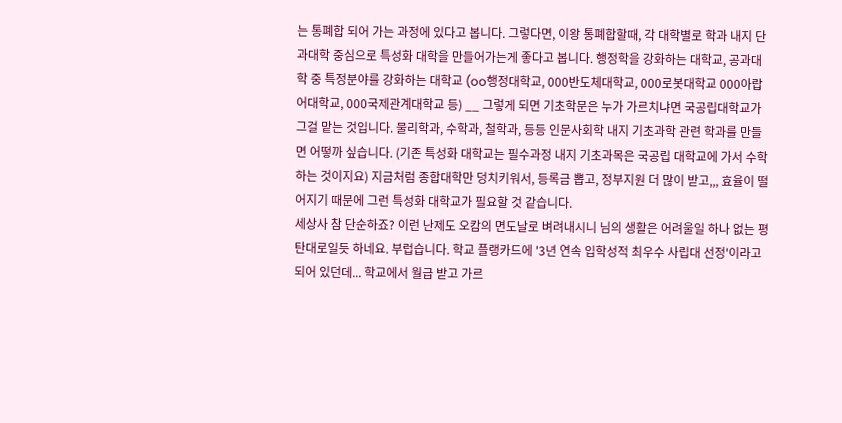는 통폐합 되어 가는 과정에 있다고 봅니다. 그렇다면, 이왕 통폐합할때, 각 대학별로 학과 내지 단과대학 중심으로 특성화 대학을 만들어가는게 좋다고 봅니다. 행정학을 강화하는 대학교, 공과대학 중 특정분야를 강화하는 대학교 (oo행정대학교, 000반도체대학교, 000로봇대학교 000아랍어대학교, 000국제관계대학교 등) __ 그렇게 되면 기초학문은 누가 가르치냐면 국공립대학교가 그걸 맡는 것입니다. 물리학과, 수학과, 철학과, 등등 인문사회학 내지 기초과학 관련 학과를 만들면 어떻까 싶습니다. (기존 특성화 대학교는 필수과정 내지 기초과목은 국공립 대학교에 가서 수학하는 것이지요) 지금처럼 종합대학만 덩치키워서, 등록금 뽑고, 정부지원 더 많이 받고,,, 효율이 떨어지기 때문에 그런 특성화 대학교가 필요할 것 같습니다.
세상사 참 단순하죠? 이런 난제도 오캄의 면도날로 벼려내시니 님의 생활은 어려울일 하나 없는 평탄대로일듯 하네요. 부럽습니다. 학교 플랭카드에 '3년 연속 입학성적 최우수 사립대 선정'이라고 되어 있던데... 학교에서 월급 받고 가르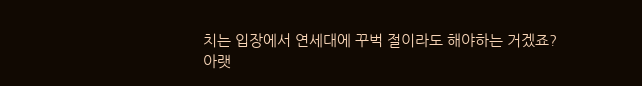치는 입장에서 연세대에 꾸벅 절이라도 해야하는 거겠죠?
아랫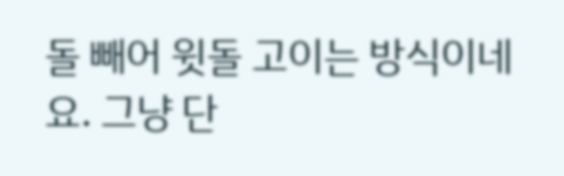돌 빼어 윗돌 고이는 방식이네요. 그냥 단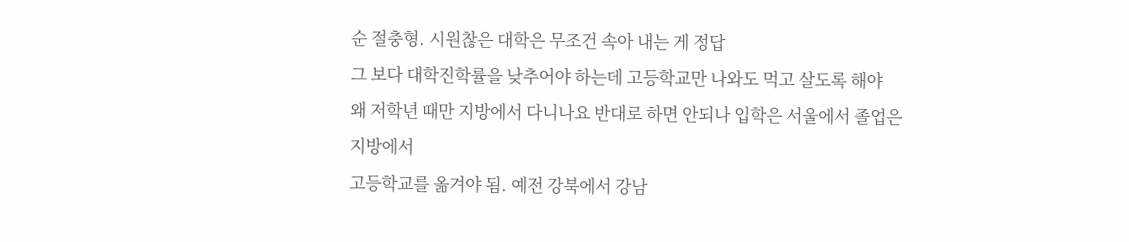순 절충형. 시원찮은 대학은 무조건 속아 내는 게 정답
그 보다 대학진학률을 낮추어야 하는데 고등학교만 나와도 먹고 살도록 해야
왜 저학년 때만 지방에서 다니나요 반대로 하면 안되나 입학은 서울에서 졸업은 지방에서
고등학교를 옮겨야 됨. 예전 강북에서 강남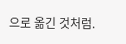으로 옮긴 것처럼.